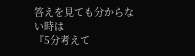答えを見ても分からない時は
『5分考えて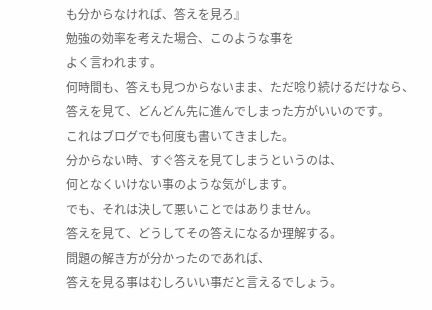も分からなければ、答えを見ろ』
勉強の効率を考えた場合、このような事を
よく言われます。
何時間も、答えも見つからないまま、ただ唸り続けるだけなら、
答えを見て、どんどん先に進んでしまった方がいいのです。
これはブログでも何度も書いてきました。
分からない時、すぐ答えを見てしまうというのは、
何となくいけない事のような気がします。
でも、それは決して悪いことではありません。
答えを見て、どうしてその答えになるか理解する。
問題の解き方が分かったのであれば、
答えを見る事はむしろいい事だと言えるでしょう。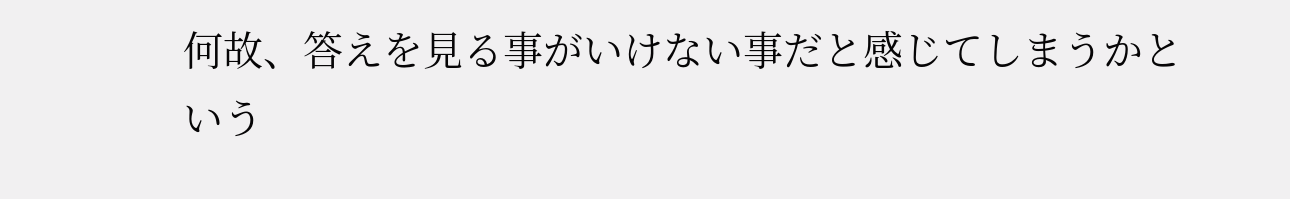何故、答えを見る事がいけない事だと感じてしまうかという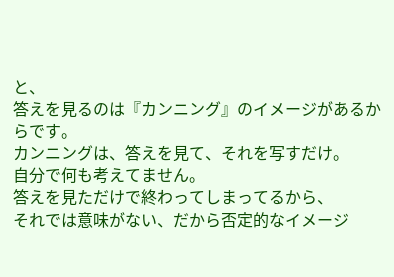と、
答えを見るのは『カンニング』のイメージがあるからです。
カンニングは、答えを見て、それを写すだけ。
自分で何も考えてません。
答えを見ただけで終わってしまってるから、
それでは意味がない、だから否定的なイメージ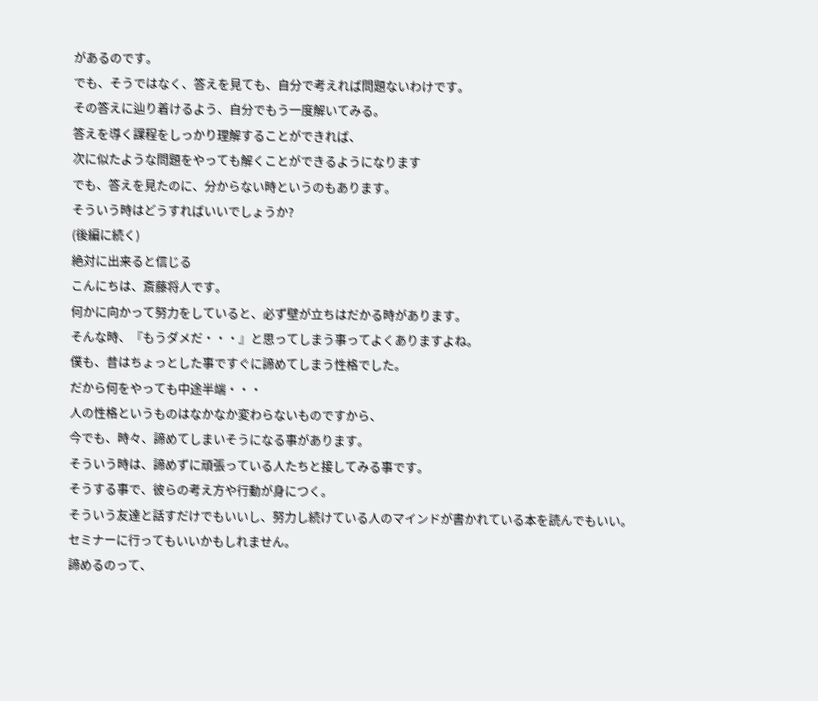があるのです。
でも、そうではなく、答えを見ても、自分で考えれば問題ないわけです。
その答えに辿り着けるよう、自分でもう一度解いてみる。
答えを導く課程をしっかり理解することができれば、
次に似たような問題をやっても解くことができるようになります
でも、答えを見たのに、分からない時というのもあります。
そういう時はどうすればいいでしょうか?
(後編に続く)
絶対に出来ると信じる
こんにちは、斎藤将人です。
何かに向かって努力をしていると、必ず壁が立ちはだかる時があります。
そんな時、『もうダメだ・・・』と思ってしまう事ってよくありますよね。
僕も、昔はちょっとした事ですぐに諦めてしまう性格でした。
だから何をやっても中途半端・・・
人の性格というものはなかなか変わらないものですから、
今でも、時々、諦めてしまいそうになる事があります。
そういう時は、諦めずに頑張っている人たちと接してみる事です。
そうする事で、彼らの考え方や行動が身につく。
そういう友達と話すだけでもいいし、努力し続けている人のマインドが書かれている本を読んでもいい。
セミナーに行ってもいいかもしれません。
諦めるのって、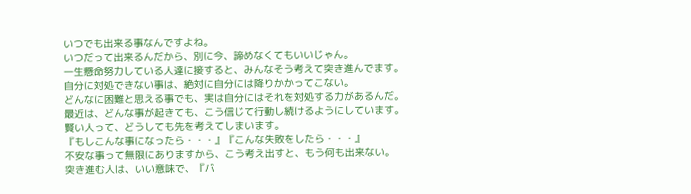いつでも出来る事なんですよね。
いつだって出来るんだから、別に今、諦めなくてもいいじゃん。
一生懸命努力している人達に接すると、みんなそう考えて突き進んでます。
自分に対処できない事は、絶対に自分には降りかかってこない。
どんなに困難と思える事でも、実は自分にはそれを対処する力があるんだ。
最近は、どんな事が起きても、こう信じて行動し続けるようにしています。
賢い人って、どうしても先を考えてしまいます。
『もしこんな事になったら・・・』『こんな失敗をしたら・・・』
不安な事って無限にありますから、こう考え出すと、もう何も出来ない。
突き進む人は、いい意味で、『バ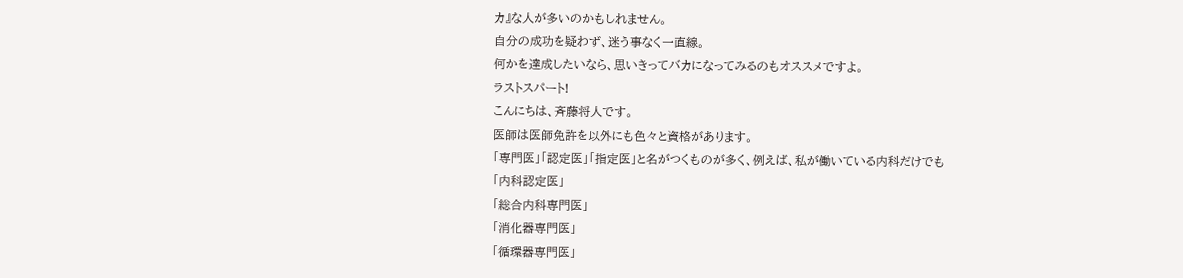カ』な人が多いのかもしれません。
自分の成功を疑わず、迷う事なく一直線。
何かを達成したいなら、思いきってバカになってみるのもオススメですよ。
ラストスパート!
こんにちは、斉藤将人です。
医師は医師免許を以外にも色々と資格があります。
「専門医」「認定医」「指定医」と名がつくものが多く、例えば、私が働いている内科だけでも
「内科認定医」
「総合内科専門医」
「消化器専門医」
「循環器専門医」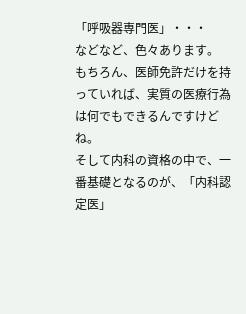「呼吸器専門医」・・・
などなど、色々あります。
もちろん、医師免許だけを持っていれば、実質の医療行為は何でもできるんですけどね。
そして内科の資格の中で、一番基礎となるのが、「内科認定医」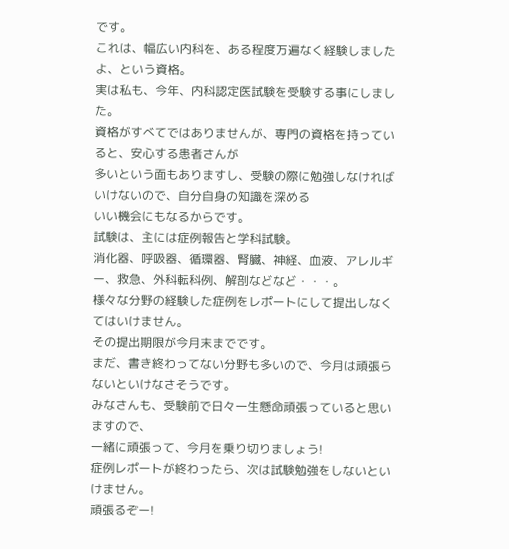です。
これは、幅広い内科を、ある程度万遍なく経験しましたよ、という資格。
実は私も、今年、内科認定医試験を受験する事にしました。
資格がすべてではありませんが、専門の資格を持っていると、安心する患者さんが
多いという面もありますし、受験の際に勉強しなければいけないので、自分自身の知識を深める
いい機会にもなるからです。
試験は、主には症例報告と学科試験。
消化器、呼吸器、循環器、腎臓、神経、血液、アレルギー、救急、外科転科例、解剖などなど・・・。
様々な分野の経験した症例をレポートにして提出しなくてはいけません。
その提出期限が今月末までです。
まだ、書き終わってない分野も多いので、今月は頑張らないといけなさそうです。
みなさんも、受験前で日々一生懸命頑張っていると思いますので、
一緒に頑張って、今月を乗り切りましょう!
症例レポートが終わったら、次は試験勉強をしないといけません。
頑張るぞー!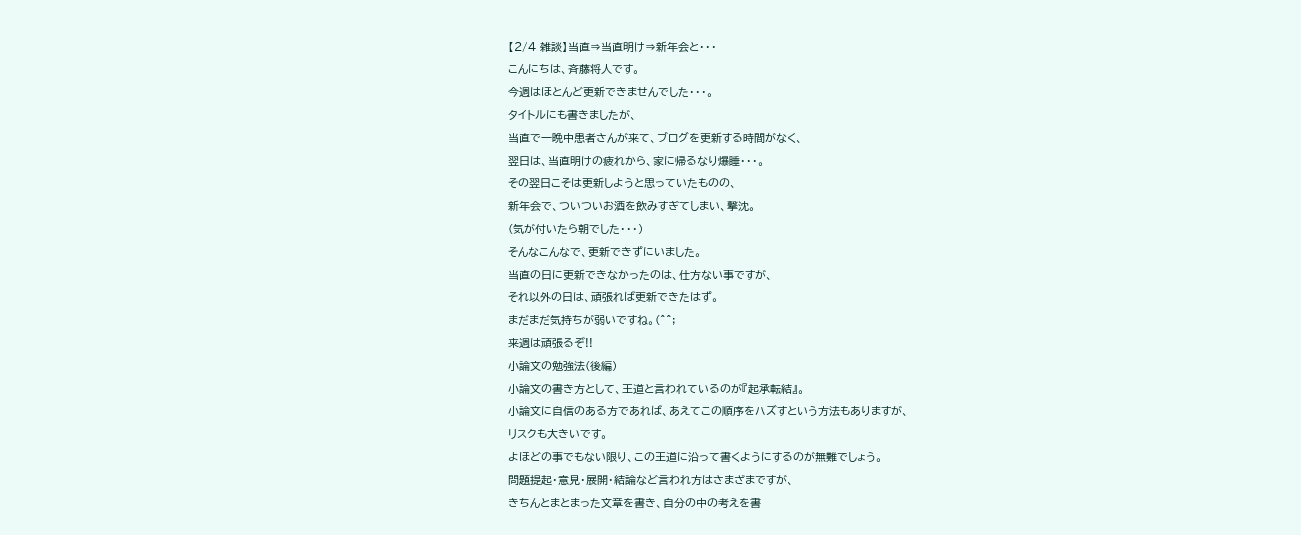【2/4 雑談】当直⇒当直明け⇒新年会と・・・
こんにちは、斉藤将人です。
今週はほとんど更新できませんでした・・・。
タイトルにも書きましたが、
当直で一晩中患者さんが来て、ブログを更新する時間がなく、
翌日は、当直明けの疲れから、家に帰るなり爆睡・・・。
その翌日こそは更新しようと思っていたものの、
新年会で、ついついお酒を飲みすぎてしまい、撃沈。
(気が付いたら朝でした・・・)
そんなこんなで、更新できずにいました。
当直の日に更新できなかったのは、仕方ない事ですが、
それ以外の日は、頑張れば更新できたはず。
まだまだ気持ちが弱いですね。(^^;
来週は頑張るぞ!!
小論文の勉強法(後編)
小論文の書き方として、王道と言われているのが『起承転結』。
小論文に自信のある方であれば、あえてこの順序をハズすという方法もありますが、
リスクも大きいです。
よほどの事でもない限り、この王道に沿って書くようにするのが無難でしょう。
問題提起・意見・展開・結論など言われ方はさまざまですが、
きちんとまとまった文章を書き、自分の中の考えを書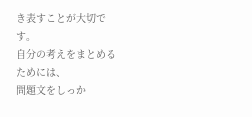き表すことが大切です。
自分の考えをまとめるためには、
問題文をしっか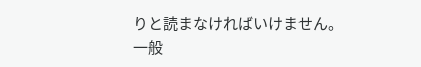りと読まなければいけません。
一般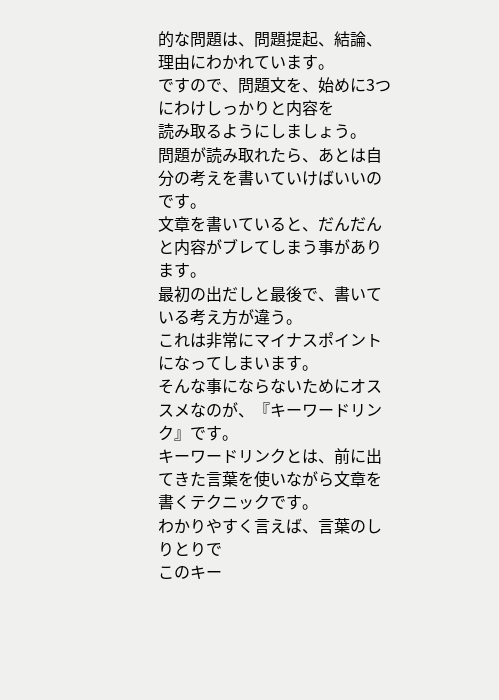的な問題は、問題提起、結論、理由にわかれています。
ですので、問題文を、始めに3つにわけしっかりと内容を
読み取るようにしましょう。
問題が読み取れたら、あとは自分の考えを書いていけばいいのです。
文章を書いていると、だんだんと内容がブレてしまう事があります。
最初の出だしと最後で、書いている考え方が違う。
これは非常にマイナスポイントになってしまいます。
そんな事にならないためにオススメなのが、『キーワードリンク』です。
キーワードリンクとは、前に出てきた言葉を使いながら文章を書くテクニックです。
わかりやすく言えば、言葉のしりとりで
このキー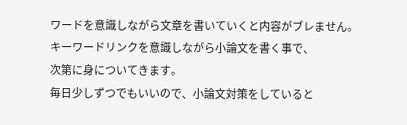ワードを意識しながら文章を書いていくと内容がブレません。
キーワードリンクを意識しながら小論文を書く事で、
次第に身についてきます。
毎日少しずつでもいいので、小論文対策をしていると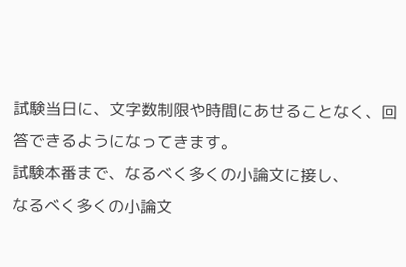試験当日に、文字数制限や時間にあせることなく、回答できるようになってきます。
試験本番まで、なるべく多くの小論文に接し、
なるべく多くの小論文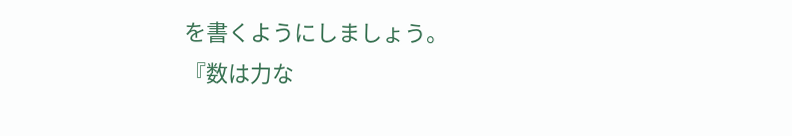を書くようにしましょう。
『数は力な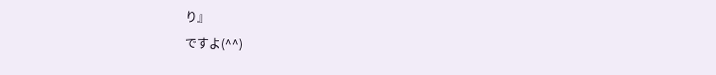り』
ですよ(^^)